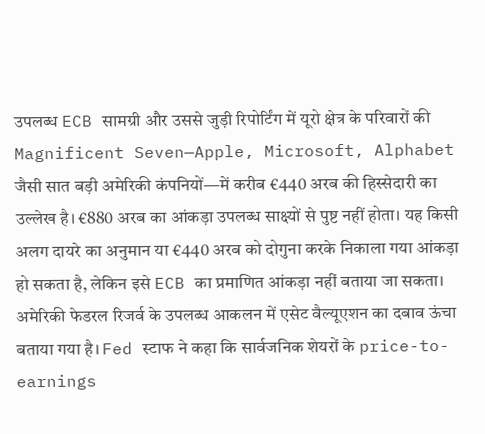उपलब्ध ECB सामग्री और उससे जुड़ी रिपोर्टिंग में यूरो क्षेत्र के परिवारों की Magnificent Seven—Apple, Microsoft, Alphabet जैसी सात बड़ी अमेरिकी कंपनियों—में करीब €440 अरब की हिस्सेदारी का उल्लेख है। €880 अरब का आंकड़ा उपलब्ध साक्ष्यों से पुष्ट नहीं होता। यह किसी अलग दायरे का अनुमान या €440 अरब को दोगुना करके निकाला गया आंकड़ा हो सकता है, लेकिन इसे ECB का प्रमाणित आंकड़ा नहीं बताया जा सकता।
अमेरिकी फेडरल रिजर्व के उपलब्ध आकलन में एसेट वैल्यूएशन का दबाव ऊंचा बताया गया है। Fed स्टाफ ने कहा कि सार्वजनिक शेयरों के price-to-earnings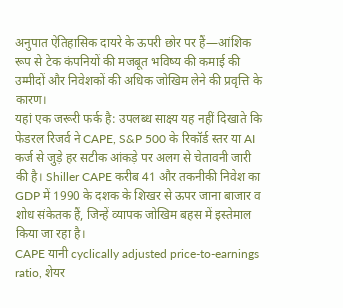अनुपात ऐतिहासिक दायरे के ऊपरी छोर पर हैं—आंशिक रूप से टेक कंपनियों की मजबूत भविष्य की कमाई की उम्मीदों और निवेशकों की अधिक जोखिम लेने की प्रवृत्ति के कारण।
यहां एक जरूरी फर्क है: उपलब्ध साक्ष्य यह नहीं दिखाते कि फेडरल रिजर्व ने CAPE, S&P 500 के रिकॉर्ड स्तर या AI कर्ज से जुड़े हर सटीक आंकड़े पर अलग से चेतावनी जारी की है। Shiller CAPE करीब 41 और तकनीकी निवेश का GDP में 1990 के दशक के शिखर से ऊपर जाना बाजार व शोध संकेतक हैं, जिन्हें व्यापक जोखिम बहस में इस्तेमाल किया जा रहा है।
CAPE यानी cyclically adjusted price-to-earnings ratio, शेयर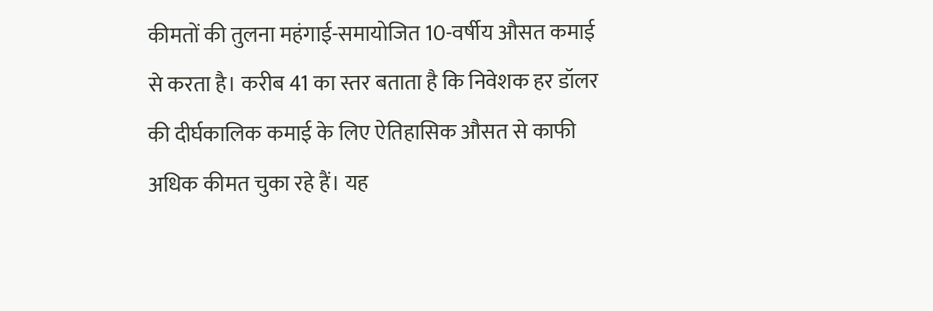कीमतों की तुलना महंगाई-समायोजित 10-वर्षीय औसत कमाई से करता है। करीब 41 का स्तर बताता है कि निवेशक हर डॉलर की दीर्घकालिक कमाई के लिए ऐतिहासिक औसत से काफी अधिक कीमत चुका रहे हैं। यह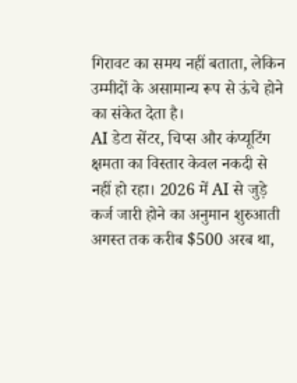गिरावट का समय नहीं बताता, लेकिन उम्मीदों के असामान्य रूप से ऊंचे होने का संकेत देता है।
AI डेटा सेंटर, चिप्स और कंप्यूटिंग क्षमता का विस्तार केवल नकदी से नहीं हो रहा। 2026 में AI से जुड़े कर्ज जारी होने का अनुमान शुरुआती अगस्त तक करीब $500 अरब था,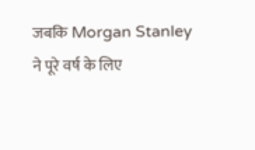जबकि Morgan Stanley ने पूरे वर्ष के लिए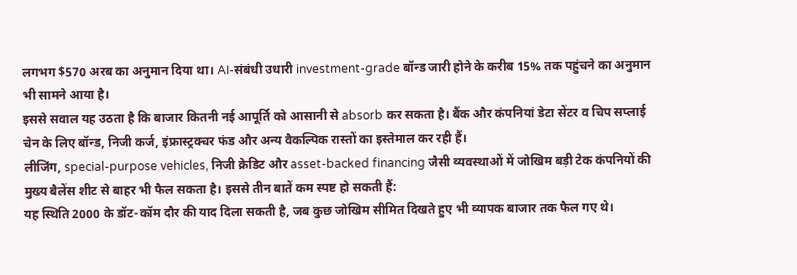लगभग $570 अरब का अनुमान दिया था। AI-संबंधी उधारी investment-grade बॉन्ड जारी होने के करीब 15% तक पहुंचने का अनुमान भी सामने आया है।
इससे सवाल यह उठता है कि बाजार कितनी नई आपूर्ति को आसानी से absorb कर सकता है। बैंक और कंपनियां डेटा सेंटर व चिप सप्लाई चेन के लिए बॉन्ड, निजी कर्ज, इंफ्रास्ट्रक्चर फंड और अन्य वैकल्पिक रास्तों का इस्तेमाल कर रही हैं।
लीजिंग, special-purpose vehicles, निजी क्रेडिट और asset-backed financing जैसी व्यवस्थाओं में जोखिम बड़ी टेक कंपनियों की मुख्य बैलेंस शीट से बाहर भी फैल सकता है। इससे तीन बातें कम स्पष्ट हो सकती हैं:
यह स्थिति 2000 के डॉट-कॉम दौर की याद दिला सकती है, जब कुछ जोखिम सीमित दिखते हुए भी व्यापक बाजार तक फैल गए थे।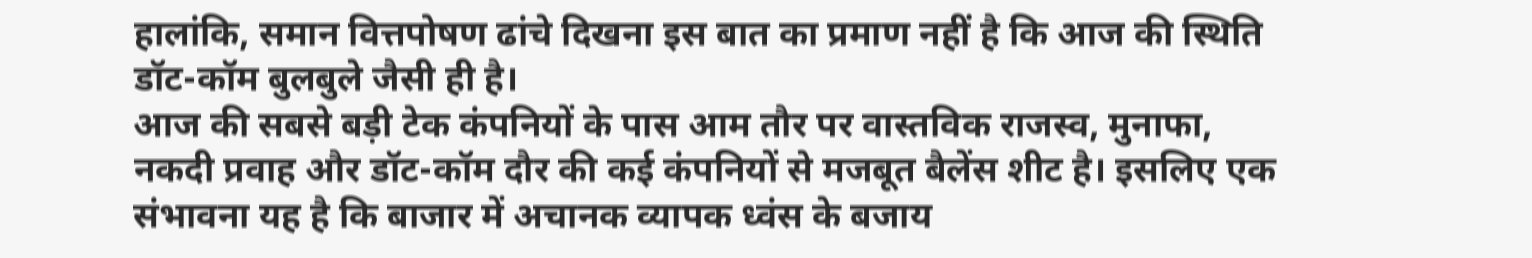हालांकि, समान वित्तपोषण ढांचे दिखना इस बात का प्रमाण नहीं है कि आज की स्थिति डॉट-कॉम बुलबुले जैसी ही है।
आज की सबसे बड़ी टेक कंपनियों के पास आम तौर पर वास्तविक राजस्व, मुनाफा, नकदी प्रवाह और डॉट-कॉम दौर की कई कंपनियों से मजबूत बैलेंस शीट है। इसलिए एक संभावना यह है कि बाजार में अचानक व्यापक ध्वंस के बजाय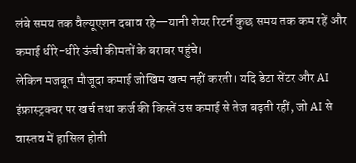लंबे समय तक वैल्यूएशन दबाव रहे—यानी शेयर रिटर्न कुछ समय तक कम रहें और कमाई धीरे-धीरे ऊंची कीमतों के बराबर पहुंचे।
लेकिन मजबूत मौजूदा कमाई जोखिम खत्म नहीं करती। यदि डेटा सेंटर और AI इंफ्रास्ट्रक्चर पर खर्च तथा कर्ज की किस्तें उस कमाई से तेज बढ़ती रहीं, जो AI से वास्तव में हासिल होती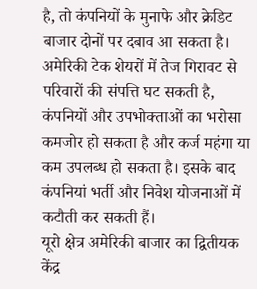है, तो कंपनियों के मुनाफे और क्रेडिट बाजार दोनों पर दबाव आ सकता है।
अमेरिकी टेक शेयरों में तेज गिरावट से परिवारों की संपत्ति घट सकती है, कंपनियों और उपभोक्ताओं का भरोसा कमजोर हो सकता है और कर्ज महंगा या कम उपलब्ध हो सकता है। इसके बाद कंपनियां भर्ती और निवेश योजनाओं में कटौती कर सकती हैं।
यूरो क्षेत्र अमेरिकी बाजार का द्वितीयक केंद्र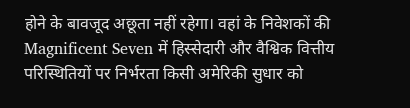होने के बावजूद अछूता नहीं रहेगा। वहां के निवेशकों की Magnificent Seven में हिस्सेदारी और वैश्विक वित्तीय परिस्थितियों पर निर्भरता किसी अमेरिकी सुधार को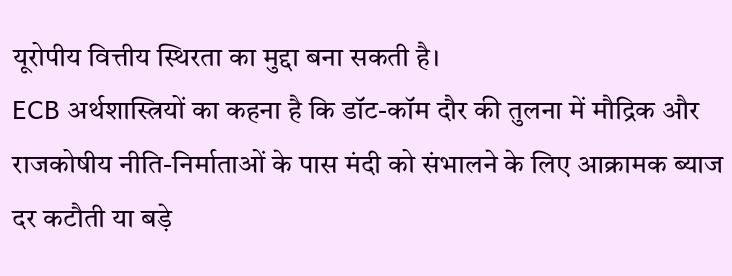यूरोपीय वित्तीय स्थिरता का मुद्दा बना सकती है।
ECB अर्थशास्त्रियों का कहना है कि डॉट-कॉम दौर की तुलना में मौद्रिक और राजकोषीय नीति-निर्माताओं के पास मंदी को संभालने के लिए आक्रामक ब्याज दर कटौती या बड़े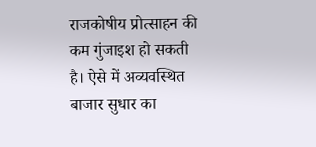राजकोषीय प्रोत्साहन की कम गुंजाइश हो सकती है। ऐसे में अव्यवस्थित बाजार सुधार का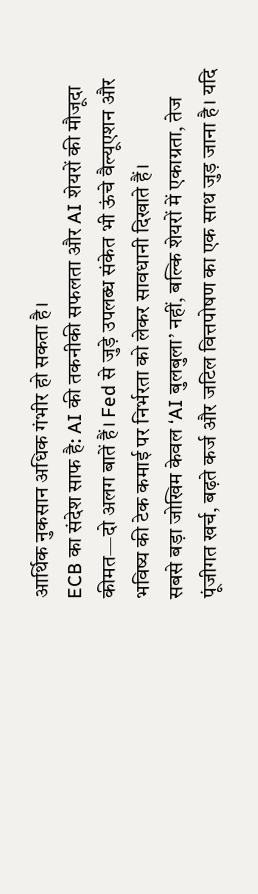आर्थिक नुकसान अधिक गंभीर हो सकता है।
ECB का संदेश साफ है: AI की तकनीकी सफलता और AI शेयरों की मौजूदा कीमत—दो अलग बातें हैं। Fed से जुड़े उपलब्ध संकेत भी ऊंचे वैल्यूएशन और भविष्य की टेक कमाई पर निर्भरता को लेकर सावधानी दिखाते हैं।
सबसे बड़ा जोखिम केवल ‘AI बुलबुला’ नहीं, बल्कि शेयरों में एकाग्रता, तेज पूंजीगत खर्च, बढ़ते कर्ज और जटिल वित्तपोषण का एक साथ जुड़ जाना है। यदि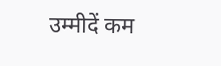उम्मीदें कम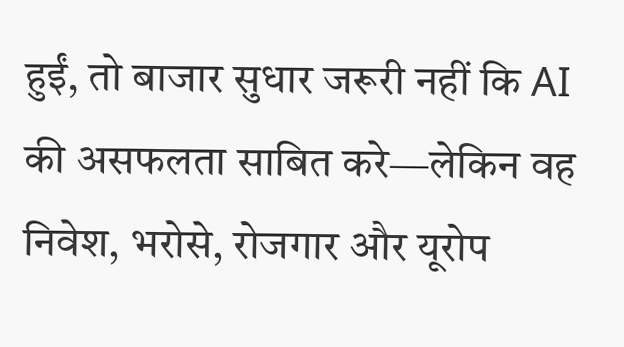हुईं, तो बाजार सुधार जरूरी नहीं कि AI की असफलता साबित करे—लेकिन वह निवेश, भरोसे, रोजगार और यूरोप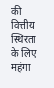की वित्तीय स्थिरता के लिए महंगा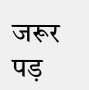जरूर पड़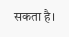सकता है।